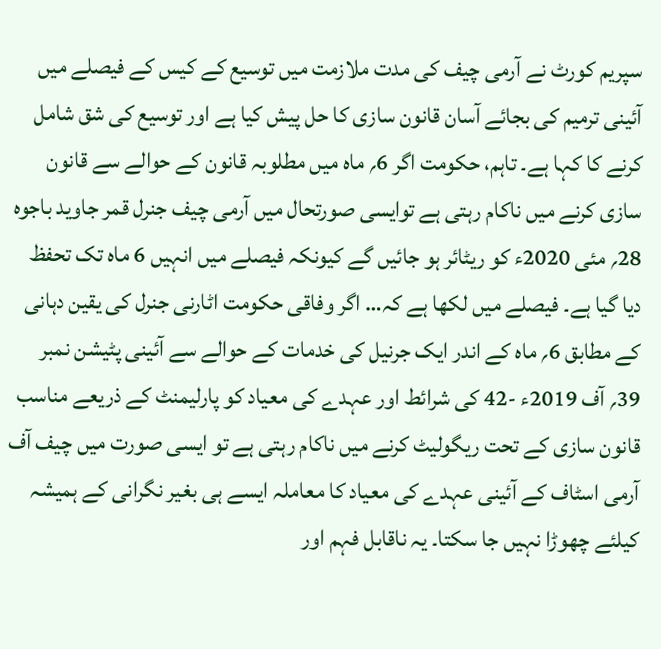سپریم کورٹ نے آرمی چیف کی مدت ملازمت میں توسیع کے کیس کے فیصلے میں آئینی ترمیم کی بجائے آسان قانون سازی کا حل پیش کیا ہے اور توسیع کی شق شامل کرنے کا کہا ہے۔ تاہم، حکومت اگر 6؍ ماہ میں مطلوبہ قانون کے حوالے سے قانون سازی کرنے میں ناکام رہتی ہے توایسی صورتحال میں آرمی چیف جنرل قمر جاوید باجوہ 28؍ مئی 2020ء کو ریٹائر ہو جائیں گے کیونکہ فیصلے میں انہیں 6 ماہ تک تحفظ دیا گیا ہے۔ فیصلے میں لکھا ہے کہ… اگر وفاقی حکومت اٹارنی جنرل کی یقین دہانی کے مطابق 6؍ ماہ کے اندر ایک جرنیل کی خدمات کے حوالے سے آئینی پٹیشن نمبر 39؍ آف 2019ء -42 کی شرائط اور عہدے کی معیاد کو پارلیمنٹ کے ذریعے مناسب قانون سازی کے تحت ریگولیٹ کرنے میں ناکام رہتی ہے تو ایسی صورت میں چیف آف آرمی اسٹاف کے آئینی عہدے کی معیاد کا معاملہ ایسے ہی بغیر نگرانی کے ہمیشہ کیلئے چھوڑا نہیں جا سکتا۔ یہ ناقابل فہم اور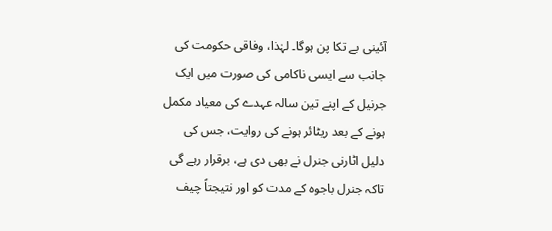آئینی بے تکا پن ہوگا۔ لہٰذا، وفاقی حکومت کی جانب سے ایسی ناکامی کی صورت میں ایک جرنیل کے اپنے تین سالہ عہدے کی معیاد مکمل ہونے کے بعد ریٹائر ہونے کی روایت، جس کی دلیل اٹارنی جنرل نے بھی دی ہے، برقرار رہے گی تاکہ جنرل باجوہ کے مدت کو اور نتیجتاً چیف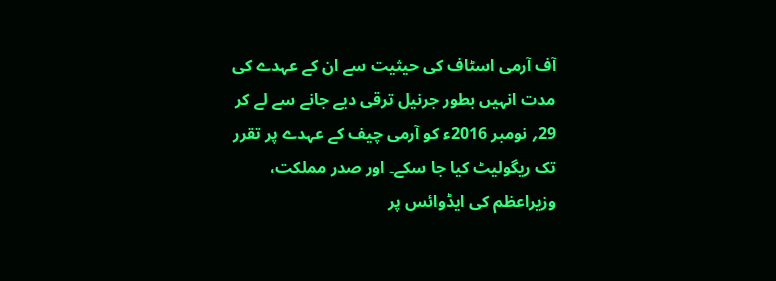آف آرمی اسٹاف کی حیثیت سے ان کے عہدے کی مدت انہیں بطور جرنیل ترقی دیے جانے سے لے کر 29؍ نومبر 2016ء کو آرمی چیف کے عہدے پر تقرر تک ریگولیٹ کیا جا سکے۔ اور صدر مملکت، وزیراعظم کی ایڈوائس پر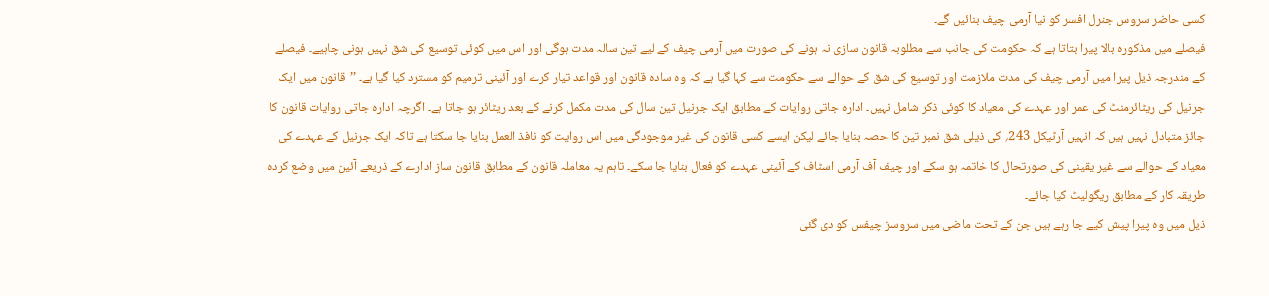کسی حاضر سروس جنرل افسر کو نیا آرمی چیف بنائیں گے۔
فیصلے میں مذکورہ بالا پیرا بتاتا ہے کہ حکومت کی جانب سے مطلوبہ قانون سازی نہ ہونے کی صورت میں آرمی چیف کے لیے تین سالہ مدت ہوگی اور اس میں کوئی توسیع کی شق نہیں ہونی چاہیے۔ فیصلے کے مندرجہ ذیل پیرا میں آرمی چیف کی مدت ملازمت اور توسیع کی شق کے حوالے سے حکومت سے کہا گیا ہے کہ وہ سادہ قانون اور قواعد تیار کرے اور آئینی ترمیم کو مسترد کیا گیا ہے۔ ’’قانون میں ایک جرنیل کی ریٹائرمنٹ کی عمر اور عہدے کی معیاد کا کوئی ذکر شامل نہیں۔ ادارہ جاتی روایات کے مطابق ایک جرنیل تین سال کی مدت مکمل کرنے کے بعد ریٹائر ہو جاتا ہے۔ اگرچہ ادارہ جاتی روایات قانون کا جائز متبادل نہیں ہیں کہ انہیں آرٹیکل 243؍ کی ذیلی شق نمبر تین کا حصہ بنایا جائے لیکن ایسے کسی قانون کی غیر موجودگی میں اس روایت کو نافذ العمل بنایا جا سکتا ہے تاکہ ایک جرنیل کے عہدے کی معیاد کے حوالے سے غیر یقینی کی صورتحال کا خاتمہ ہو سکے اور چیف آف آرمی اسٹاف کے آئینی عہدے کو فعال بنایا جا سکے۔ تاہم یہ معاملہ قانون کے مطابق قانون ساز ادارے کے ذریعے آئین میں وضع کردہ طریقہ کار کے مطابق ریگولیٹ کیا جائے۔
ذیل میں وہ پیرا پیش کیے جا رہے ہیں جن کے تحت ماضی میں سروسز چیفس کو دی گئی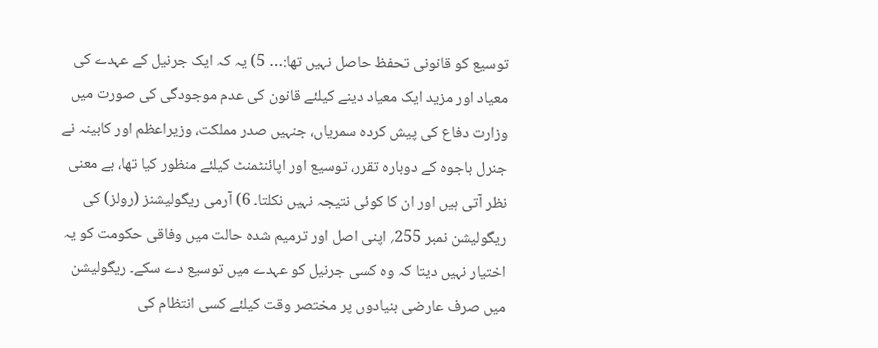توسیع کو قانونی تحفظ حاصل نہیں تھا:… 5) یہ کہ ایک جرنیل کے عہدے کی معیاد اور مزید ایک معیاد دینے کیلئے قانون کی عدم موجودگی کی صورت میں وزارت دفاع کی پیش کردہ سمریاں، جنہیں صدر مملکت، وزیراعظم اور کابینہ نے جنرل باجوہ کے دوبارہ تقرر، توسیع اور اپائنٹمنٹ کیلئے منظور کیا تھا، بے معنی نظر آتی ہیں اور ان کا کوئی نتیجہ نہیں نکلتا۔ 6) آرمی ریگولیشنز (رولز) کی ریگولیشن نمبر 255؍ اپنی اصل اور ترمیم شدہ حالت میں وفاقی حکومت کو یہ اختیار نہیں دیتا کہ وہ کسی جرنیل کو عہدے میں توسیع دے سکے۔ ریگولیشن میں صرف عارضی بنیادوں پر مختصر وقت کیلئے کسی انتظام کی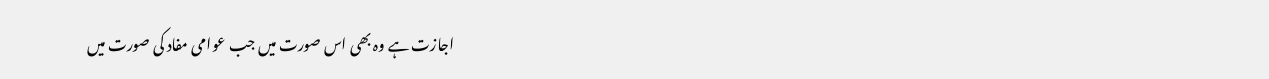اجازت ہے وہ بھی اس صورت میں جب عوامی مفاد کی صورت میں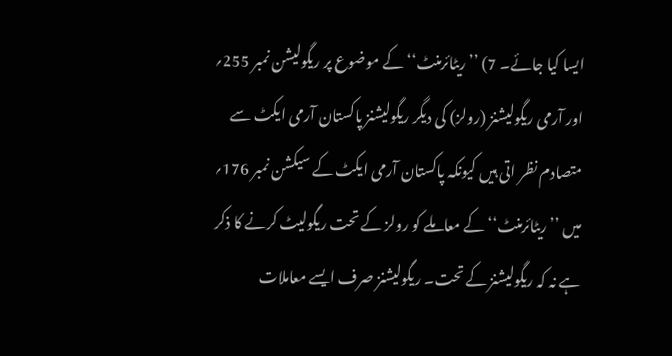ایسا کیا جائے۔ 7) ’’ریٹائرمنٹ‘‘ کے موضوع پر ریگولیشن نمبر 255؍ اور آرمی ریگولیشنز (رولز) کی دیگر ریگولیشنز پاکستان آرمی ایکٹ سے متصادم نظر اتی ہیں کیونکہ پاکستان آرمی ایکٹ کے سیکشن نمبر 176؍ میں ’’ریٹائرمنٹ‘‘ کے معاملے کو رولز کے تحت ریگولیٹ کرنے کا ذکر ہے نہ کہ ریگولیشنز کے تحت۔ ریگولیشنز صرف ایسے معاملات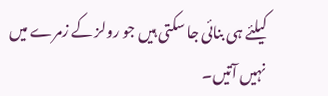کیلئے ہی بنائی جا سکتی ہیں جو رولز کے زمرے میں نہیں آتیں۔